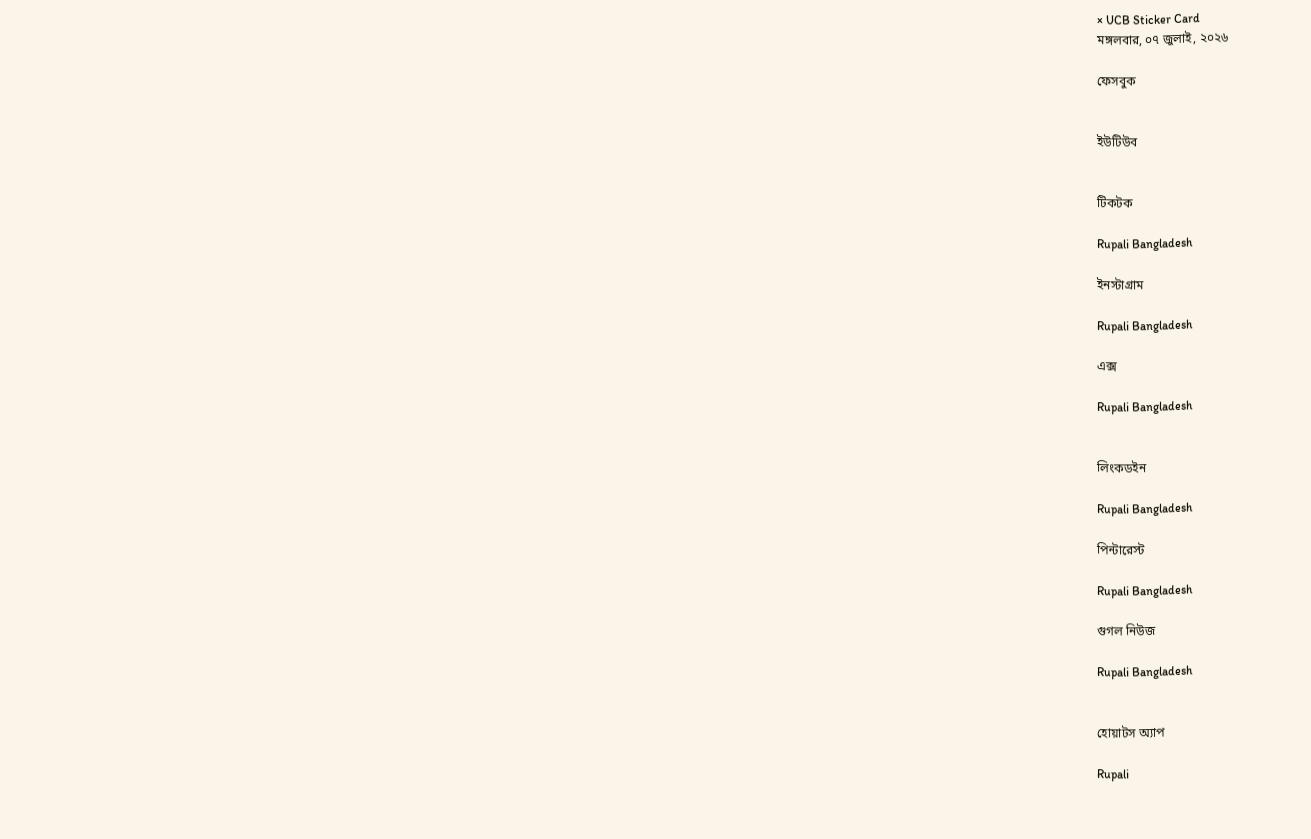× UCB Sticker Card
মঙ্গলবার, ০৭ জুলাই, ২০২৬

ফেসবুক


ইউটিউব


টিকটক

Rupali Bangladesh

ইনস্টাগ্রাম

Rupali Bangladesh

এক্স

Rupali Bangladesh


লিংকডইন

Rupali Bangladesh

পিন্টারেস্ট

Rupali Bangladesh

গুগল নিউজ

Rupali Bangladesh


হোয়াটস অ্যাপ

Rupali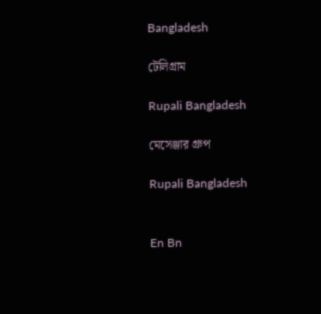Bangladesh

টেলিগ্রাম

Rupali Bangladesh

মেসেঞ্জার গ্রুপ

Rupali Bangladesh


En Bn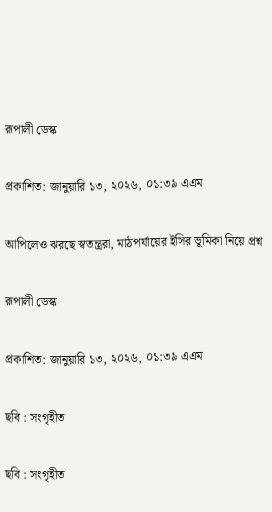রূপালী ডেস্ক

প্রকাশিত: জানুয়ারি ১৩, ২০২৬, ০১:৩৯ এএম

আপিলেও ঝরছে স্বতন্ত্ররা, মাঠপর্যায়ের ইসির ভূমিকা নিয়ে প্রশ্ন

রূপালী ডেস্ক

প্রকাশিত: জানুয়ারি ১৩, ২০২৬, ০১:৩৯ এএম

ছবি : সংগৃহীত

ছবি : সংগৃহীত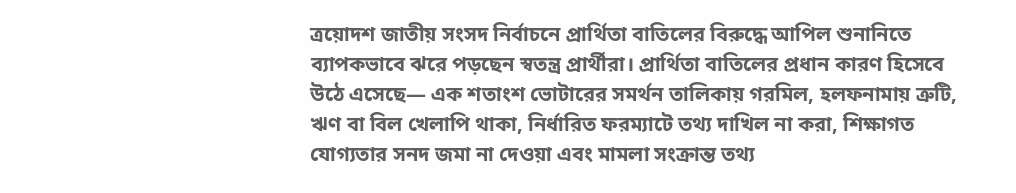ত্রয়োদশ জাতীয় সংসদ নির্বাচনে প্রার্থিতা বাতিলের বিরুদ্ধে আপিল শুনানিতে ব্যাপকভাবে ঝরে পড়ছেন স্বতন্ত্র প্রার্থীরা। প্রার্থিতা বাতিলের প্রধান কারণ হিসেবে উঠে এসেছে— এক শতাংশ ভোটারের সমর্থন তালিকায় গরমিল, হলফনামায় ত্রুটি, ঋণ বা বিল খেলাপি থাকা, নির্ধারিত ফরম্যাটে তথ্য দাখিল না করা, শিক্ষাগত যোগ্যতার সনদ জমা না দেওয়া এবং মামলা সংক্রান্ত তথ্য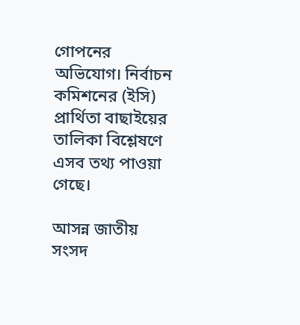গোপনের অভিযোগ। নির্বাচন কমিশনের (ইসি) প্রার্থিতা বাছাইয়ের তালিকা বিশ্লেষণে এসব তথ্য পাওয়া গেছে।

আসন্ন জাতীয় সংসদ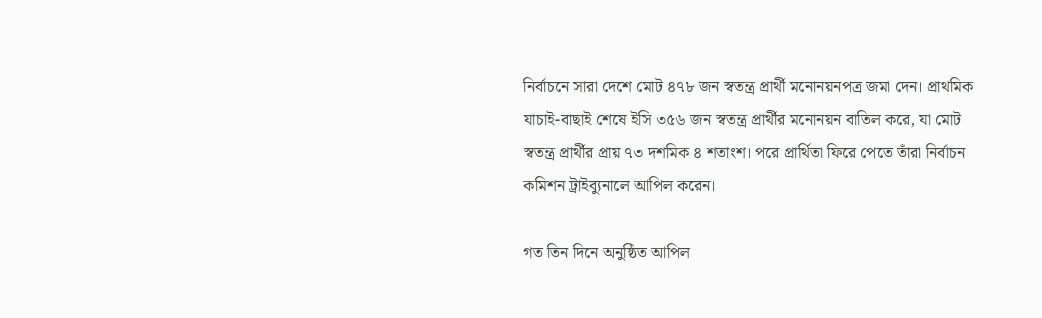নির্বাচনে সারা দেশে মোট ৪৭৮ জন স্বতন্ত্র প্রার্থী মনোনয়নপত্র জমা দেন। প্রাথমিক যাচাই-বাছাই শেষে ইসি ৩৫৬ জন স্বতন্ত্র প্রার্থীর মনোনয়ন বাতিল করে, যা মোট স্বতন্ত্র প্রার্থীর প্রায় ৭৩ দশমিক ৪ শতাংশ। পরে প্রার্থিতা ফিরে পেতে তাঁরা নির্বাচন কমিশন ট্রাইব্যুনালে আপিল করেন।

গত তিন দিনে অনুষ্ঠিত আপিল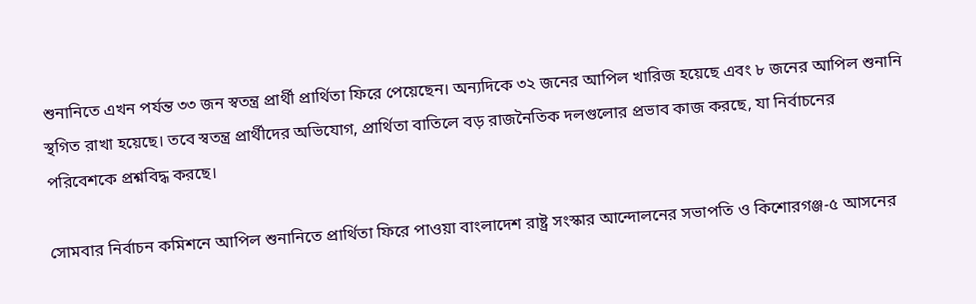শুনানিতে এখন পর্যন্ত ৩৩ জন স্বতন্ত্র প্রার্থী প্রার্থিতা ফিরে পেয়েছেন। অন্যদিকে ৩২ জনের আপিল খারিজ হয়েছে এবং ৮ জনের আপিল শুনানি স্থগিত রাখা হয়েছে। তবে স্বতন্ত্র প্রার্থীদের অভিযোগ, প্রার্থিতা বাতিলে বড় রাজনৈতিক দলগুলোর প্রভাব কাজ করছে, যা নির্বাচনের পরিবেশকে প্রশ্নবিদ্ধ করছে।

সোমবার নির্বাচন কমিশনে আপিল শুনানিতে প্রার্থিতা ফিরে পাওয়া বাংলাদেশ রাষ্ট্র সংস্কার আন্দোলনের সভাপতি ও কিশোরগঞ্জ-৫ আসনের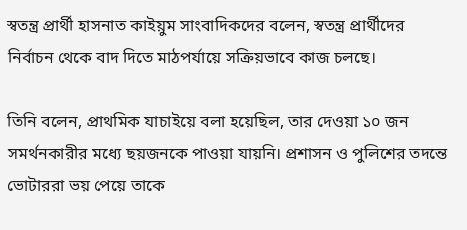স্বতন্ত্র প্রার্থী হাসনাত কাইয়ুম সাংবাদিকদের বলেন, স্বতন্ত্র প্রার্থীদের নির্বাচন থেকে বাদ দিতে মাঠপর্যায়ে সক্রিয়ভাবে কাজ চলছে।

তিনি বলেন, প্রাথমিক যাচাইয়ে বলা হয়েছিল, তার দেওয়া ১০ জন সমর্থনকারীর মধ্যে ছয়জনকে পাওয়া যায়নি। প্রশাসন ও পুলিশের তদন্তে ভোটাররা ভয় পেয়ে তাকে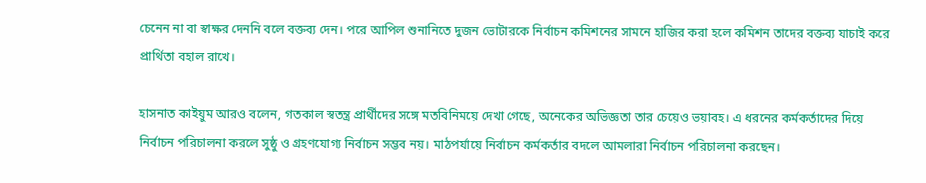চেনেন না বা স্বাক্ষর দেননি বলে বক্তব্য দেন। পরে আপিল শুনানিতে দুজন ভোটারকে নির্বাচন কমিশনের সামনে হাজির করা হলে কমিশন তাদের বক্তব্য যাচাই করে প্রার্থিতা বহাল রাখে।

হাসনাত কাইয়ুম আরও বলেন, গতকাল স্বতন্ত্র প্রার্থীদের সঙ্গে মতবিনিময়ে দেখা গেছে, অনেকের অভিজ্ঞতা তার চেয়েও ভয়াবহ। এ ধরনের কর্মকর্তাদের দিয়ে নির্বাচন পরিচালনা করলে সুষ্ঠু ও গ্রহণযোগ্য নির্বাচন সম্ভব নয়। মাঠপর্যায়ে নির্বাচন কর্মকর্তার বদলে আমলারা নির্বাচন পরিচালনা করছেন।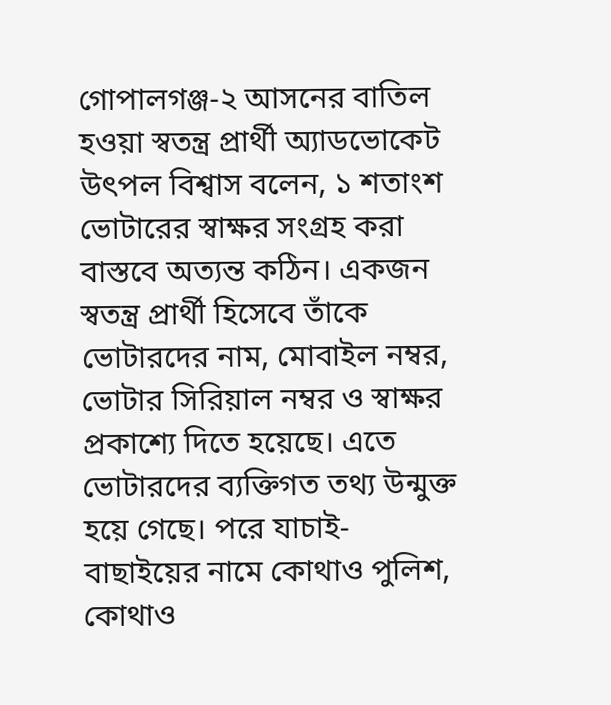গোপালগঞ্জ-২ আসনের বাতিল হওয়া স্বতন্ত্র প্রার্থী অ্যাডভোকেট উৎপল বিশ্বাস বলেন, ১ শতাংশ ভোটারের স্বাক্ষর সংগ্রহ করা বাস্তবে অত্যন্ত কঠিন। একজন স্বতন্ত্র প্রার্থী হিসেবে তাঁকে ভোটারদের নাম, মোবাইল নম্বর, ভোটার সিরিয়াল নম্বর ও স্বাক্ষর প্রকাশ্যে দিতে হয়েছে। এতে ভোটারদের ব্যক্তিগত তথ্য উন্মুক্ত হয়ে গেছে। পরে যাচাই-বাছাইয়ের নামে কোথাও পুলিশ, কোথাও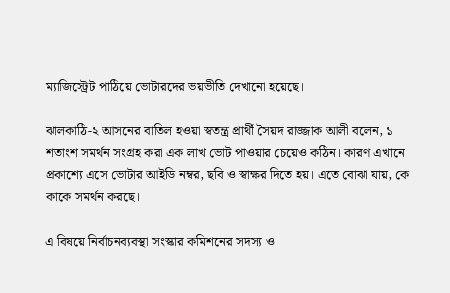ম্যাজিস্ট্রেট পাঠিয়ে ভোটারদের ভয়ভীতি দেখানো হয়েছে।

ঝালকাঠি-২ আসনের বাতিল হওয়া স্বতন্ত্র প্রার্থী সৈয়দ রাজ্জাক আলী বলেন, ১ শতাংশ সমর্থন সংগ্রহ করা এক লাখ ভোট পাওয়ার চেয়েও কঠিন। কারণ এখানে প্রকাশ্যে এসে ভোটার আইডি নম্বর, ছবি ও স্বাক্ষর দিতে হয়। এতে বোঝা যায়, কে কাকে সমর্থন করছে।

এ বিষয়ে নির্বাচনব্যবস্থা সংস্কার কমিশনের সদস্য ও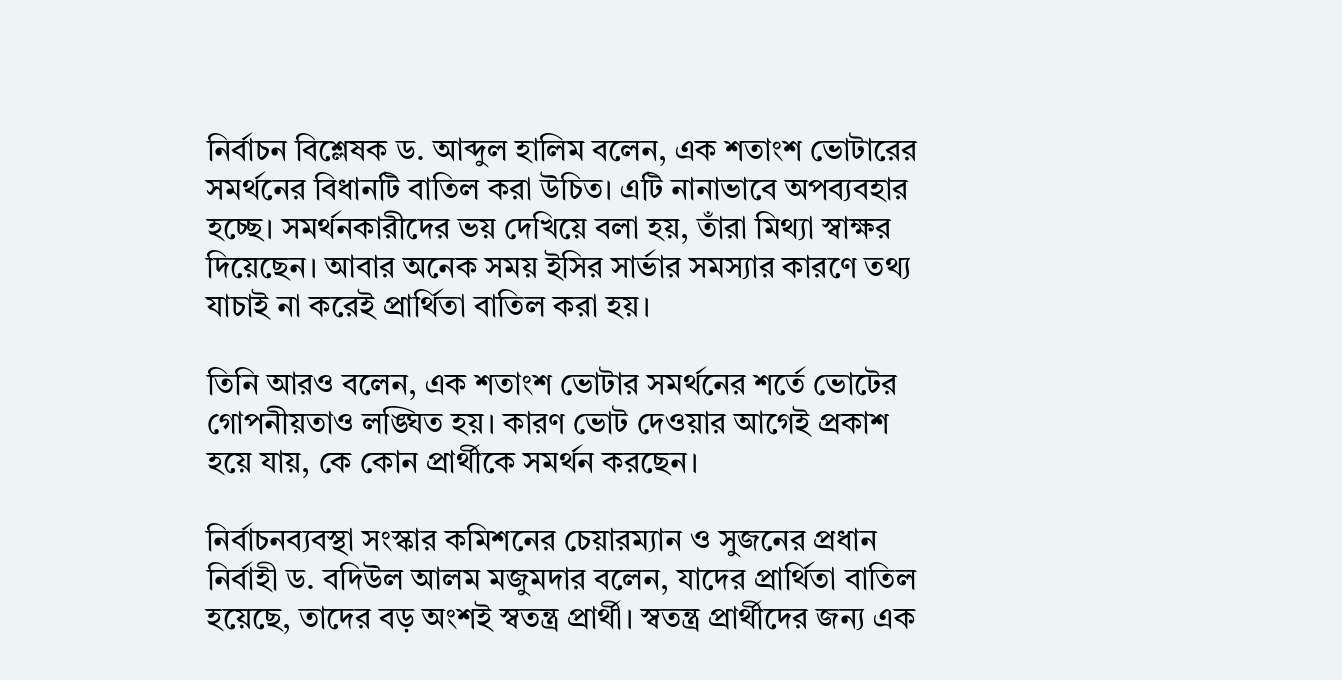নির্বাচন বিশ্লেষক ড. আব্দুল হালিম বলেন, এক শতাংশ ভোটারের সমর্থনের বিধানটি বাতিল করা উচিত। এটি নানাভাবে অপব্যবহার হচ্ছে। সমর্থনকারীদের ভয় দেখিয়ে বলা হয়, তাঁরা মিথ্যা স্বাক্ষর দিয়েছেন। আবার অনেক সময় ইসির সার্ভার সমস্যার কারণে তথ্য যাচাই না করেই প্রার্থিতা বাতিল করা হয়।

তিনি আরও বলেন, এক শতাংশ ভোটার সমর্থনের শর্তে ভোটের গোপনীয়তাও লঙ্ঘিত হয়। কারণ ভোট দেওয়ার আগেই প্রকাশ হয়ে যায়, কে কোন প্রার্থীকে সমর্থন করছেন।

নির্বাচনব্যবস্থা সংস্কার কমিশনের চেয়ারম্যান ও সুজনের প্রধান নির্বাহী ড. বদিউল আলম মজুমদার বলেন, যাদের প্রার্থিতা বাতিল হয়েছে, তাদের বড় অংশই স্বতন্ত্র প্রার্থী। স্বতন্ত্র প্রার্থীদের জন্য এক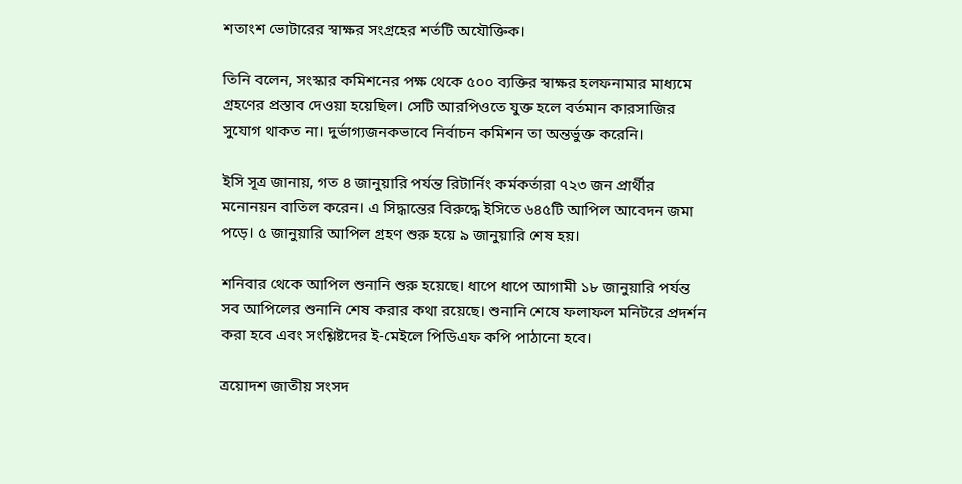শতাংশ ভোটারের স্বাক্ষর সংগ্রহের শর্তটি অযৌক্তিক।

তিনি বলেন, সংস্কার কমিশনের পক্ষ থেকে ৫০০ ব্যক্তির স্বাক্ষর হলফনামার মাধ্যমে গ্রহণের প্রস্তাব দেওয়া হয়েছিল। সেটি আরপিওতে যুক্ত হলে বর্তমান কারসাজির সুযোগ থাকত না। দুর্ভাগ্যজনকভাবে নির্বাচন কমিশন তা অন্তর্ভুক্ত করেনি।

ইসি সূত্র জানায়, গত ৪ জানুয়ারি পর্যন্ত রিটার্নিং কর্মকর্তারা ৭২৩ জন প্রার্থীর মনোনয়ন বাতিল করেন। এ সিদ্ধান্তের বিরুদ্ধে ইসিতে ৬৪৫টি আপিল আবেদন জমা পড়ে। ৫ জানুয়ারি আপিল গ্রহণ শুরু হয়ে ৯ জানুয়ারি শেষ হয়।

শনিবার থেকে আপিল শুনানি শুরু হয়েছে। ধাপে ধাপে আগামী ১৮ জানুয়ারি পর্যন্ত সব আপিলের শুনানি শেষ করার কথা রয়েছে। শুনানি শেষে ফলাফল মনিটরে প্রদর্শন করা হবে এবং সংশ্লিষ্টদের ই-মেইলে পিডিএফ কপি পাঠানো হবে।

ত্রয়োদশ জাতীয় সংসদ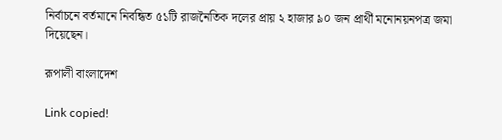নির্বাচনে বর্তমানে নিবন্ধিত ৫১টি রাজনৈতিক দলের প্রায় ২ হাজার ৯০ জন প্রার্থী মনোনয়নপত্র জমা দিয়েছেন।

রূপালী বাংলাদেশ

Link copied!